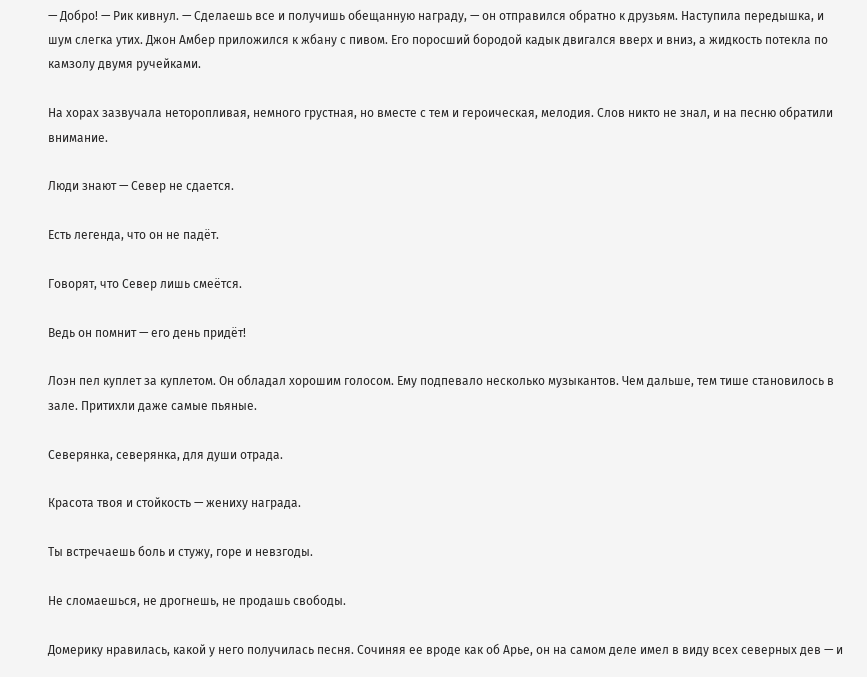— Добро! — Рик кивнул. — Сделаешь все и получишь обещанную награду, — он отправился обратно к друзьям. Наступила передышка, и шум слегка утих. Джон Амбер приложился к жбану с пивом. Его поросший бородой кадык двигался вверх и вниз, а жидкость потекла по камзолу двумя ручейками.

На хорах зазвучала неторопливая, немного грустная, но вместе с тем и героическая, мелодия. Слов никто не знал, и на песню обратили внимание.

Люди знают — Север не сдается.

Есть легенда, что он не падёт.

Говорят, что Север лишь смеётся.

Ведь он помнит — его день придёт!

Лоэн пел куплет за куплетом. Он обладал хорошим голосом. Ему подпевало несколько музыкантов. Чем дальше, тем тише становилось в зале. Притихли даже самые пьяные.

Северянка, северянка, для души отрада.

Красота твоя и стойкость — жениху награда.

Ты встречаешь боль и стужу, горе и невзгоды.

Не сломаешься, не дрогнешь, не продашь свободы.

Домерику нравилась, какой у него получилась песня. Сочиняя ее вроде как об Арье, он на самом деле имел в виду всех северных дев — и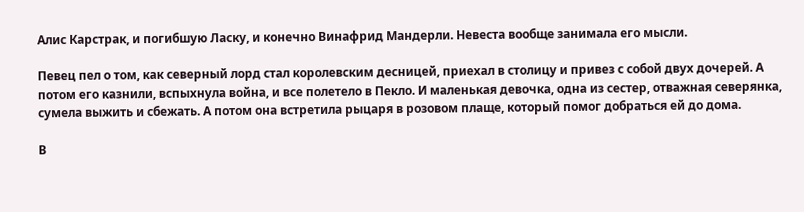Алис Карстрак, и погибшую Ласку, и конечно Винафрид Мандерли. Невеста вообще занимала его мысли.

Певец пел о том, как северный лорд стал королевским десницей, приехал в столицу и привез с собой двух дочерей. А потом его казнили, вспыхнула война, и все полетело в Пекло. И маленькая девочка, одна из сестер, отважная северянка, сумела выжить и сбежать. А потом она встретила рыцаря в розовом плаще, который помог добраться ей до дома.

В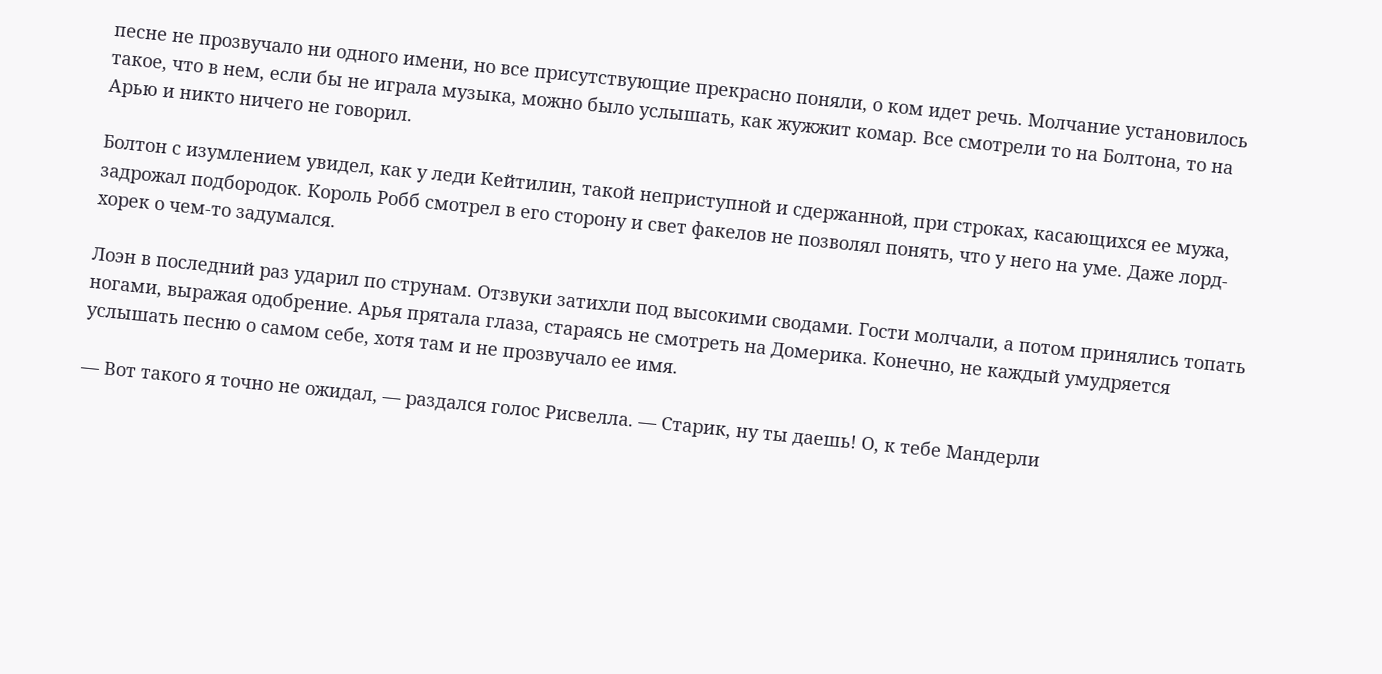песне не прозвучало ни одного имени, но все присутствующие прекрасно поняли, о ком идет речь. Молчание установилось такое, что в нем, если бы не играла музыка, можно было услышать, как жужжит комар. Все смотрели то на Болтона, то на Арью и никто ничего не говорил.

Болтон с изумлением увидел, как у леди Кейтилин, такой неприступной и сдержанной, при строках, касающихся ее мужа, задрожал подбородок. Король Робб смотрел в его сторону и свет факелов не позволял понять, что у него на уме. Даже лорд-хорек о чем-то задумался.

Лоэн в последний раз ударил по струнам. Отзвуки затихли под высокими сводами. Гости молчали, а потом принялись топать ногами, выражая одобрение. Арья прятала глаза, стараясь не смотреть на Домерика. Конечно, не каждый умудряется услышать песню о самом себе, хотя там и не прозвучало ее имя.

— Вот такого я точно не ожидал, — раздался голос Рисвелла. — Старик, ну ты даешь! О, к тебе Мандерли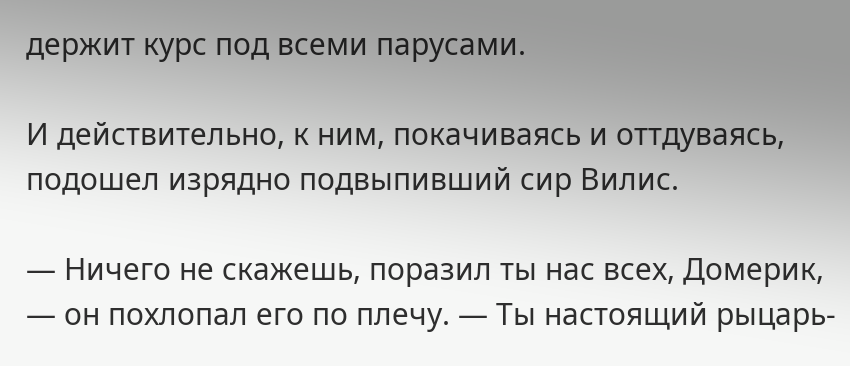держит курс под всеми парусами.

И действительно, к ним, покачиваясь и оттдуваясь, подошел изрядно подвыпивший сир Вилис.

— Ничего не скажешь, поразил ты нас всех, Домерик, — он похлопал его по плечу. — Ты настоящий рыцарь-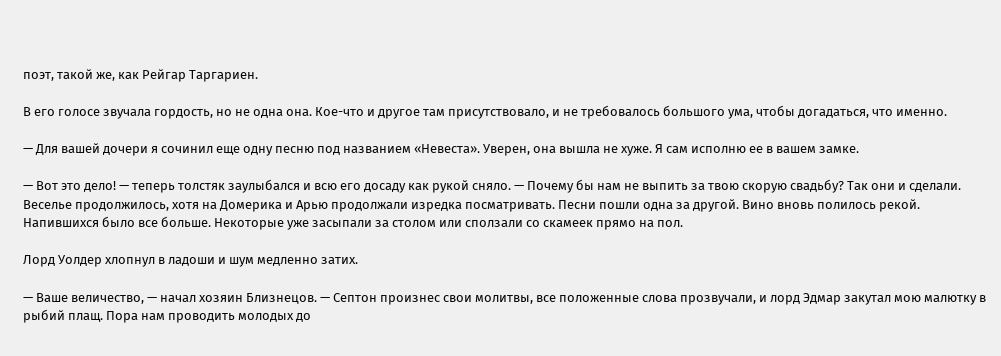поэт, такой же, как Рейгар Таргариен.

В его голосе звучала гордость, но не одна она. Кое-что и другое там присутствовало, и не требовалось большого ума, чтобы догадаться, что именно.

— Для вашей дочери я сочинил еще одну песню под названием «Невеста». Уверен, она вышла не хуже. Я сам исполню ее в вашем замке.

— Вот это дело! — теперь толстяк заулыбался и всю его досаду как рукой сняло. — Почему бы нам не выпить за твою скорую свадьбу? Так они и сделали. Веселье продолжилось, хотя на Домерика и Арью продолжали изредка посматривать. Песни пошли одна за другой. Вино вновь полилось рекой. Напившихся было все больше. Некоторые уже засыпали за столом или сползали со скамеек прямо на пол.

Лорд Уолдер хлопнул в ладоши и шум медленно затих.

— Ваше величество, — начал хозяин Близнецов. — Септон произнес свои молитвы, все положенные слова прозвучали, и лорд Эдмар закутал мою малютку в рыбий плащ. Пора нам проводить молодых до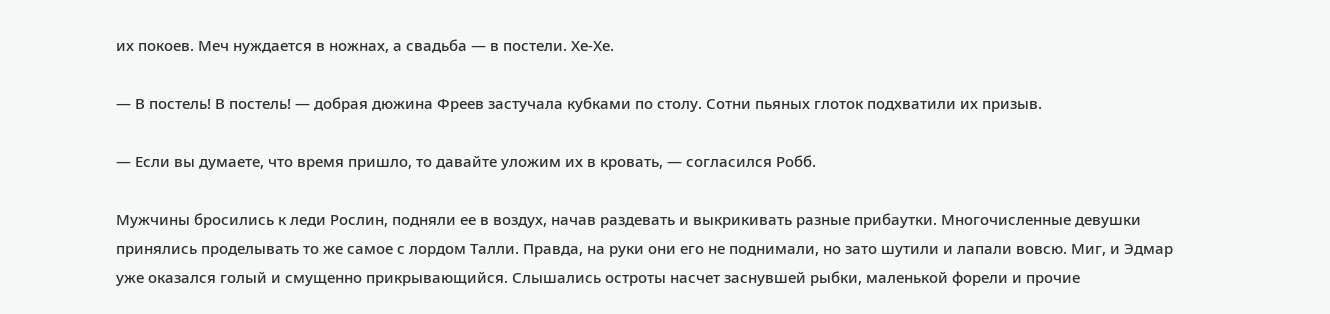их покоев. Меч нуждается в ножнах, а свадьба — в постели. Хе-Хе.

— В постель! В постель! — добрая дюжина Фреев застучала кубками по столу. Сотни пьяных глоток подхватили их призыв.

— Если вы думаете, что время пришло, то давайте уложим их в кровать, — согласился Робб.

Мужчины бросились к леди Рослин, подняли ее в воздух, начав раздевать и выкрикивать разные прибаутки. Многочисленные девушки принялись проделывать то же самое с лордом Талли. Правда, на руки они его не поднимали, но зато шутили и лапали вовсю. Миг, и Эдмар уже оказался голый и смущенно прикрывающийся. Слышались остроты насчет заснувшей рыбки, маленькой форели и прочие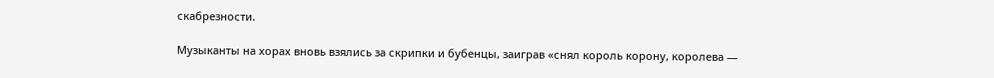скабрезности.

Музыканты на хорах вновь взялись за скрипки и бубенцы, заиграв «снял король корону, королева —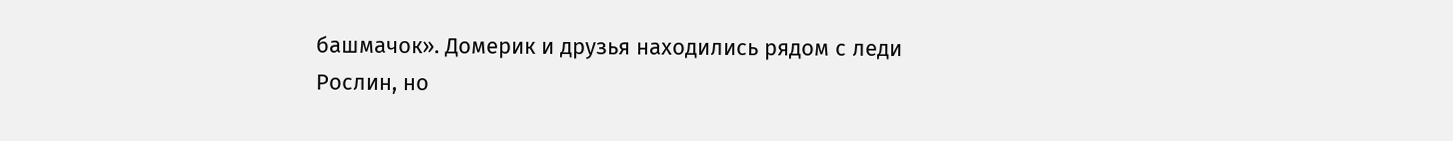башмачок». Домерик и друзья находились рядом с леди Рослин, но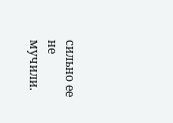сильно ее не мучили.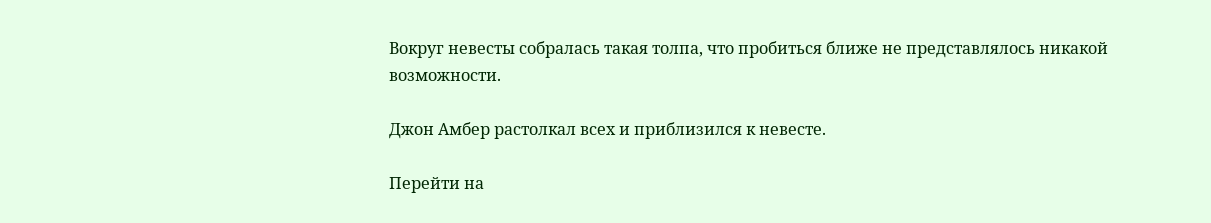Вокруг невесты собралась такая толпа, что пробиться ближе не представлялось никакой возможности.

Джон Амбер растолкал всех и приблизился к невесте.

Перейти на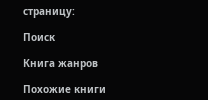страницу:

Поиск

Книга жанров

Похожие книги